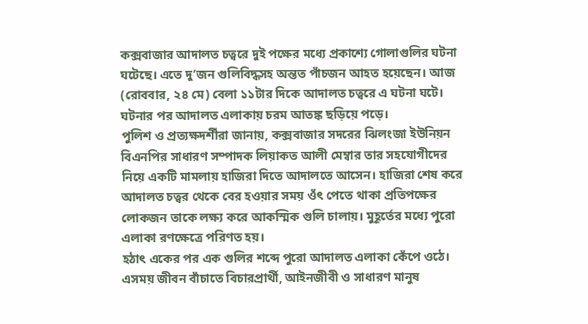কক্সবাজার আদালত চত্বরে দুই পক্ষের মধ্যে প্রকাশ্যে গোলাগুলির ঘটনা ঘটেছে। এতে দু’জন গুলিবিদ্ধসহ অন্তত পাঁচজন আহত হয়েছেন। আজ (রোববার, ২৪ মে) বেলা ১১টার দিকে আদালত চত্বরে এ ঘটনা ঘটে। ঘটনার পর আদালত এলাকায় চরম আতঙ্ক ছড়িয়ে পড়ে।
পুলিশ ও প্রত্যক্ষদর্শীরা জানায়, কক্সবাজার সদরের ঝিলংজা ইউনিয়ন বিএনপির সাধারণ সম্পাদক লিয়াকত আলী মেম্বার তার সহযোগীদের নিয়ে একটি মামলায় হাজিরা দিতে আদালতে আসেন। হাজিরা শেষ করে আদালত চত্বর থেকে বের হওয়ার সময় ওঁৎ পেতে থাকা প্রতিপক্ষের লোকজন তাকে লক্ষ্য করে আকস্মিক গুলি চালায়। মুহূর্তের মধ্যে পুরো এলাকা রণক্ষেত্রে পরিণত হয়।
হঠাৎ একের পর এক গুলির শব্দে পুরো আদালত এলাকা কেঁপে ওঠে। এসময় জীবন বাঁচাতে বিচারপ্রার্থী, আইনজীবী ও সাধারণ মানুষ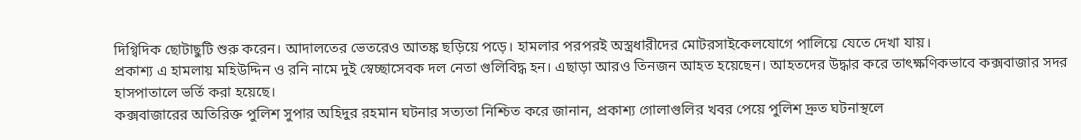দিগ্বিদিক ছোটাছুটি শুরু করেন। আদালতের ভেতরেও আতঙ্ক ছড়িয়ে পড়ে। হামলার পরপরই অস্ত্রধারীদের মোটরসাইকেলযোগে পালিয়ে যেতে দেখা যায়।
প্রকাশ্য এ হামলায় মহিউদ্দিন ও রনি নামে দুই স্বেচ্ছাসেবক দল নেতা গুলিবিদ্ধ হন। এছাড়া আরও তিনজন আহত হয়েছেন। আহতদের উদ্ধার করে তাৎক্ষণিকভাবে কক্সবাজার সদর হাসপাতালে ভর্তি করা হয়েছে।
কক্সবাজারের অতিরিক্ত পুলিশ সুপার অহিদুর রহমান ঘটনার সত্যতা নিশ্চিত করে জানান, প্রকাশ্য গোলাগুলির খবর পেয়ে পুলিশ দ্রুত ঘটনাস্থলে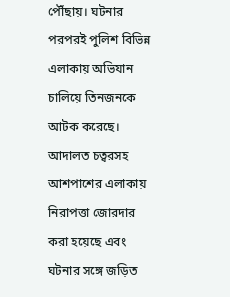পৌঁছায়। ঘটনার পরপরই পুলিশ বিভিন্ন এলাকায় অভিযান চালিয়ে তিনজনকে আটক করেছে। আদালত চত্বরসহ আশপাশের এলাকায় নিরাপত্তা জোরদার করা হয়েছে এবং ঘটনার সঙ্গে জড়িত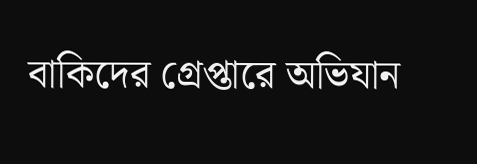বাকিদের গ্রেপ্তারে অভিযান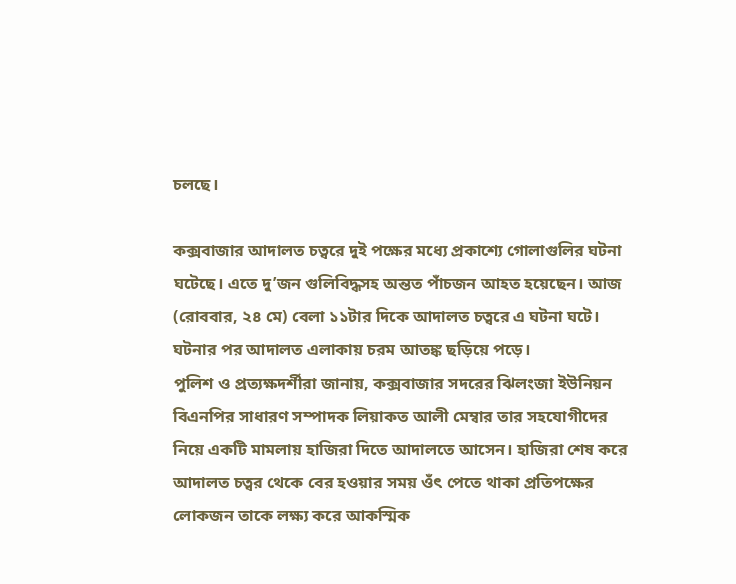চলছে।

কক্সবাজার আদালত চত্বরে দুই পক্ষের মধ্যে প্রকাশ্যে গোলাগুলির ঘটনা ঘটেছে। এতে দু’জন গুলিবিদ্ধসহ অন্তত পাঁচজন আহত হয়েছেন। আজ (রোববার, ২৪ মে) বেলা ১১টার দিকে আদালত চত্বরে এ ঘটনা ঘটে। ঘটনার পর আদালত এলাকায় চরম আতঙ্ক ছড়িয়ে পড়ে।
পুলিশ ও প্রত্যক্ষদর্শীরা জানায়, কক্সবাজার সদরের ঝিলংজা ইউনিয়ন বিএনপির সাধারণ সম্পাদক লিয়াকত আলী মেম্বার তার সহযোগীদের নিয়ে একটি মামলায় হাজিরা দিতে আদালতে আসেন। হাজিরা শেষ করে আদালত চত্বর থেকে বের হওয়ার সময় ওঁৎ পেতে থাকা প্রতিপক্ষের লোকজন তাকে লক্ষ্য করে আকস্মিক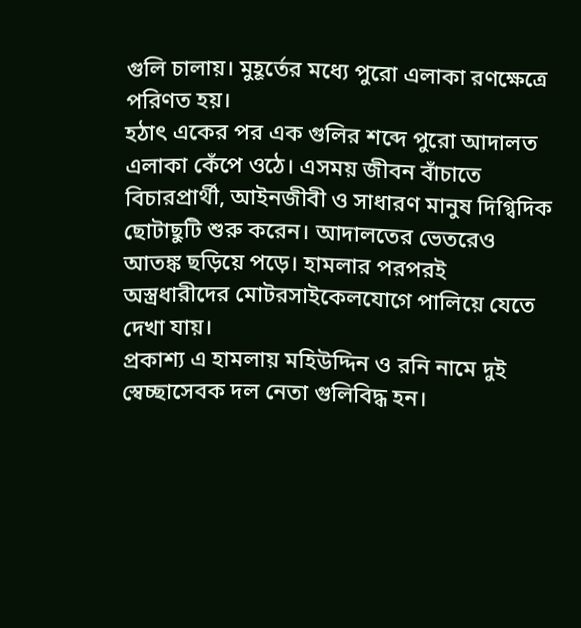গুলি চালায়। মুহূর্তের মধ্যে পুরো এলাকা রণক্ষেত্রে পরিণত হয়।
হঠাৎ একের পর এক গুলির শব্দে পুরো আদালত এলাকা কেঁপে ওঠে। এসময় জীবন বাঁচাতে বিচারপ্রার্থী, আইনজীবী ও সাধারণ মানুষ দিগ্বিদিক ছোটাছুটি শুরু করেন। আদালতের ভেতরেও আতঙ্ক ছড়িয়ে পড়ে। হামলার পরপরই অস্ত্রধারীদের মোটরসাইকেলযোগে পালিয়ে যেতে দেখা যায়।
প্রকাশ্য এ হামলায় মহিউদ্দিন ও রনি নামে দুই স্বেচ্ছাসেবক দল নেতা গুলিবিদ্ধ হন।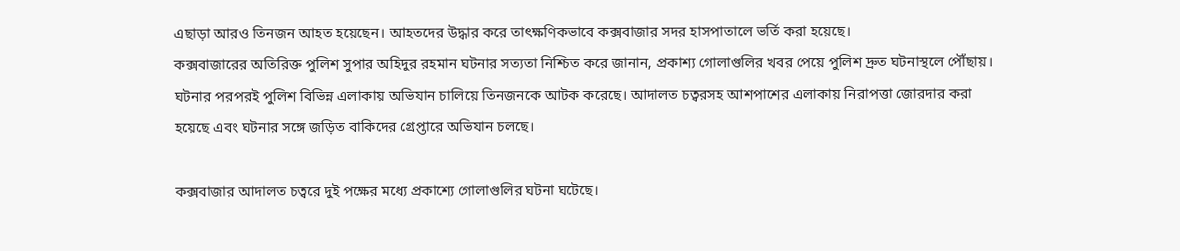এছাড়া আরও তিনজন আহত হয়েছেন। আহতদের উদ্ধার করে তাৎক্ষণিকভাবে কক্সবাজার সদর হাসপাতালে ভর্তি করা হয়েছে।
কক্সবাজারের অতিরিক্ত পুলিশ সুপার অহিদুর রহমান ঘটনার সত্যতা নিশ্চিত করে জানান, প্রকাশ্য গোলাগুলির খবর পেয়ে পুলিশ দ্রুত ঘটনাস্থলে পৌঁছায়। ঘটনার পরপরই পুলিশ বিভিন্ন এলাকায় অভিযান চালিয়ে তিনজনকে আটক করেছে। আদালত চত্বরসহ আশপাশের এলাকায় নিরাপত্তা জোরদার করা হয়েছে এবং ঘটনার সঙ্গে জড়িত বাকিদের গ্রেপ্তারে অভিযান চলছে।

কক্সবাজার আদালত চত্বরে দুই পক্ষের মধ্যে প্রকাশ্যে গোলাগুলির ঘটনা ঘটেছে।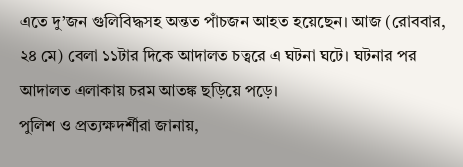এতে দু’জন গুলিবিদ্ধসহ অন্তত পাঁচজন আহত হয়েছেন। আজ (রোববার, ২৪ মে) বেলা ১১টার দিকে আদালত চত্বরে এ ঘটনা ঘটে। ঘটনার পর আদালত এলাকায় চরম আতঙ্ক ছড়িয়ে পড়ে।
পুলিশ ও প্রত্যক্ষদর্শীরা জানায়,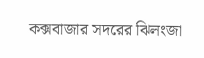কক্সবাজার সদরের ঝিলংজা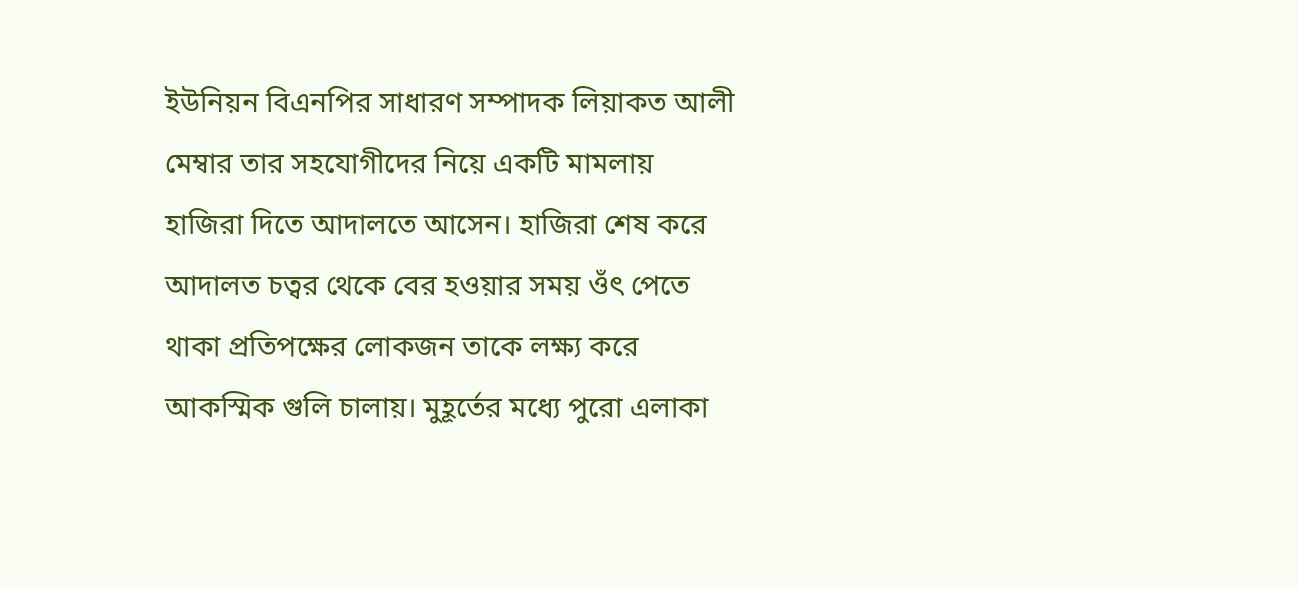ইউনিয়ন বিএনপির সাধারণ সম্পাদক লিয়াকত আলী মেম্বার তার সহযোগীদের নিয়ে একটি মামলায় হাজিরা দিতে আদালতে আসেন। হাজিরা শেষ করে আদালত চত্বর থেকে বের হওয়ার সময় ওঁৎ পেতে থাকা প্রতিপক্ষের লোকজন তাকে লক্ষ্য করে আকস্মিক গুলি চালায়। মুহূর্তের মধ্যে পুরো এলাকা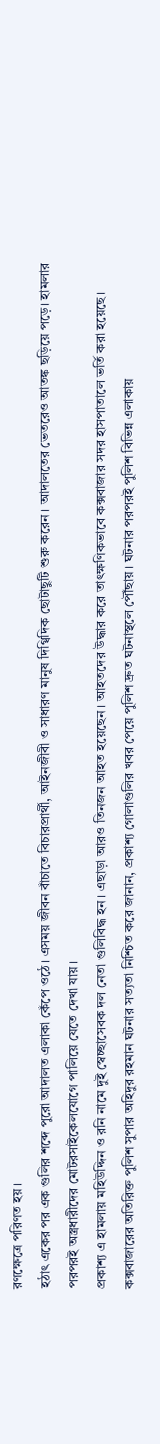রণক্ষেত্রে পরিণত হয়।
হঠাৎ একের পর এক গুলির শব্দে পুরো আদালত এলাকা কেঁপে ওঠে। এসময় জীবন বাঁচাতে বিচারপ্রার্থী, আইনজীবী ও সাধারণ মানুষ দিগ্বিদিক ছোটাছুটি শুরু করেন। আদালতের ভেতরেও আতঙ্ক ছড়িয়ে পড়ে। হামলার পরপরই অস্ত্রধারীদের মোটরসাইকেলযোগে পালিয়ে যেতে দেখা যায়।
প্রকাশ্য এ হামলায় মহিউদ্দিন ও রনি নামে দুই স্বেচ্ছাসেবক দল নেতা গুলিবিদ্ধ হন। এছাড়া আরও তিনজন আহত হয়েছেন। আহতদের উদ্ধার করে তাৎক্ষণিকভাবে কক্সবাজার সদর হাসপাতালে ভর্তি করা হয়েছে।
কক্সবাজারের অতিরিক্ত পুলিশ সুপার অহিদুর রহমান ঘটনার সত্যতা নিশ্চিত করে জানান, প্রকাশ্য গোলাগুলির খবর পেয়ে পুলিশ দ্রুত ঘটনাস্থলে পৌঁছায়। ঘটনার পরপরই পুলিশ বিভিন্ন এলাকায়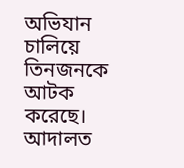অভিযান চালিয়ে তিনজনকে আটক করেছে। আদালত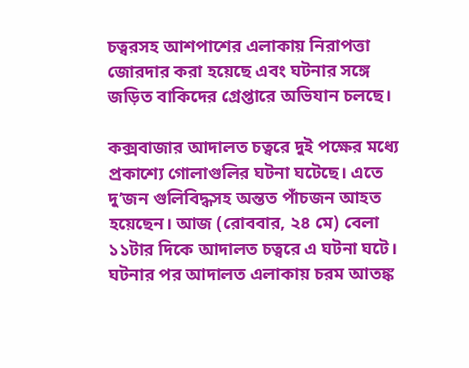চত্বরসহ আশপাশের এলাকায় নিরাপত্তা জোরদার করা হয়েছে এবং ঘটনার সঙ্গে জড়িত বাকিদের গ্রেপ্তারে অভিযান চলছে।

কক্সবাজার আদালত চত্বরে দুই পক্ষের মধ্যে প্রকাশ্যে গোলাগুলির ঘটনা ঘটেছে। এতে দু’জন গুলিবিদ্ধসহ অন্তত পাঁচজন আহত হয়েছেন। আজ (রোববার, ২৪ মে) বেলা ১১টার দিকে আদালত চত্বরে এ ঘটনা ঘটে। ঘটনার পর আদালত এলাকায় চরম আতঙ্ক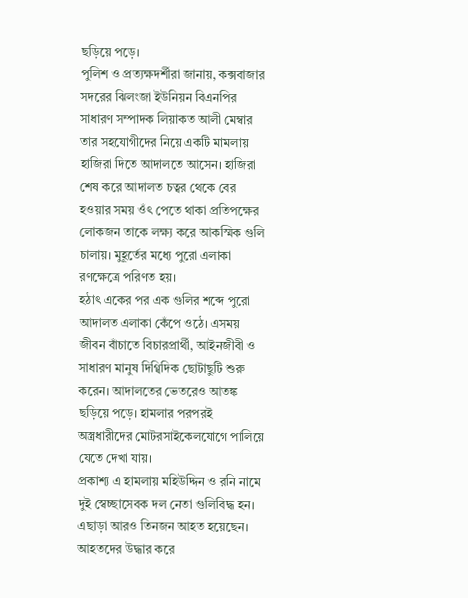ছড়িয়ে পড়ে।
পুলিশ ও প্রত্যক্ষদর্শীরা জানায়, কক্সবাজার সদরের ঝিলংজা ইউনিয়ন বিএনপির সাধারণ সম্পাদক লিয়াকত আলী মেম্বার তার সহযোগীদের নিয়ে একটি মামলায় হাজিরা দিতে আদালতে আসেন। হাজিরা শেষ করে আদালত চত্বর থেকে বের হওয়ার সময় ওঁৎ পেতে থাকা প্রতিপক্ষের লোকজন তাকে লক্ষ্য করে আকস্মিক গুলি চালায়। মুহূর্তের মধ্যে পুরো এলাকা রণক্ষেত্রে পরিণত হয়।
হঠাৎ একের পর এক গুলির শব্দে পুরো আদালত এলাকা কেঁপে ওঠে। এসময় জীবন বাঁচাতে বিচারপ্রার্থী, আইনজীবী ও সাধারণ মানুষ দিগ্বিদিক ছোটাছুটি শুরু করেন। আদালতের ভেতরেও আতঙ্ক ছড়িয়ে পড়ে। হামলার পরপরই অস্ত্রধারীদের মোটরসাইকেলযোগে পালিয়ে যেতে দেখা যায়।
প্রকাশ্য এ হামলায় মহিউদ্দিন ও রনি নামে দুই স্বেচ্ছাসেবক দল নেতা গুলিবিদ্ধ হন। এছাড়া আরও তিনজন আহত হয়েছেন। আহতদের উদ্ধার করে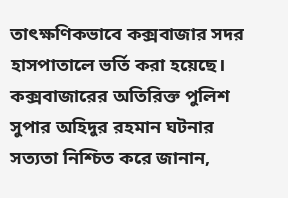তাৎক্ষণিকভাবে কক্সবাজার সদর হাসপাতালে ভর্তি করা হয়েছে।
কক্সবাজারের অতিরিক্ত পুলিশ সুপার অহিদুর রহমান ঘটনার সত্যতা নিশ্চিত করে জানান,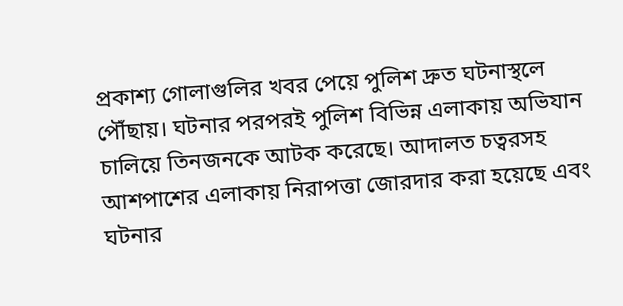প্রকাশ্য গোলাগুলির খবর পেয়ে পুলিশ দ্রুত ঘটনাস্থলে পৌঁছায়। ঘটনার পরপরই পুলিশ বিভিন্ন এলাকায় অভিযান চালিয়ে তিনজনকে আটক করেছে। আদালত চত্বরসহ আশপাশের এলাকায় নিরাপত্তা জোরদার করা হয়েছে এবং ঘটনার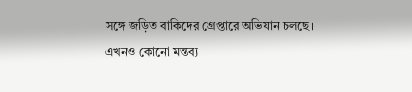সঙ্গে জড়িত বাকিদের গ্রেপ্তারে অভিযান চলছে।
এখনও কোনো মন্তব্য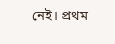নেই। প্রথম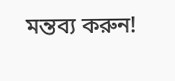মন্তব্য করুন!